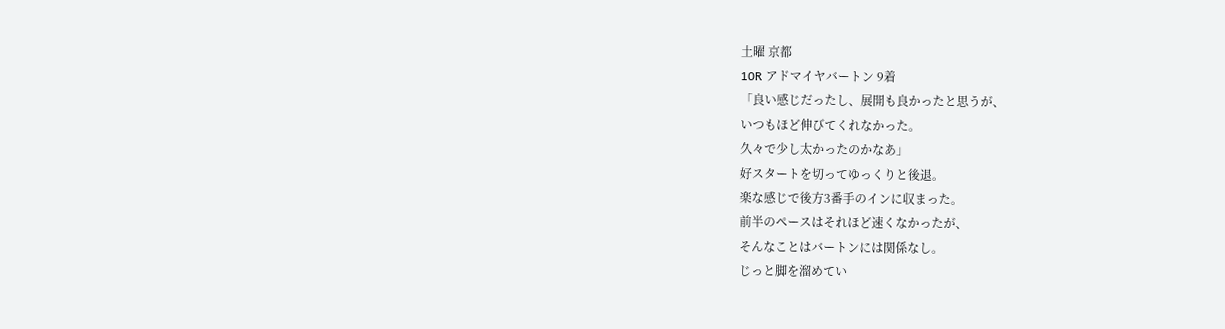土曜 京都
10R アドマイヤバートン 9着
「良い感じだったし、展開も良かったと思うが、
いつもほど伸びてくれなかった。
久々で少し太かったのかなあ」
好スタートを切ってゆっくりと後退。
楽な感じで後方3番手のインに収まった。
前半のペースはそれほど速くなかったが、
そんなことはバートンには関係なし。
じっと脚を溜めてい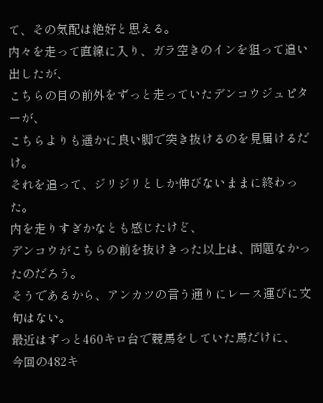て、その気配は絶好と思える。
内々を走って直線に入り、ガラ空きのインを狙って追い出したが、
こちらの目の前外をずっと走っていたデンコウジュピターが、
こちらよりも遥かに良い脚で突き抜けるのを見届けるだけ。
それを追って、ジリジリとしか伸びないままに終わった。
内を走りすぎかなとも感じたけど、
デンコウがこちらの前を抜けきった以上は、問題なかったのだろう。
そうであるから、アンカツの言う通りにレース運びに文句はない。
最近はずっと460キロ台で競馬をしていた馬だけに、
今回の482キ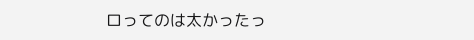ロってのは太かったっ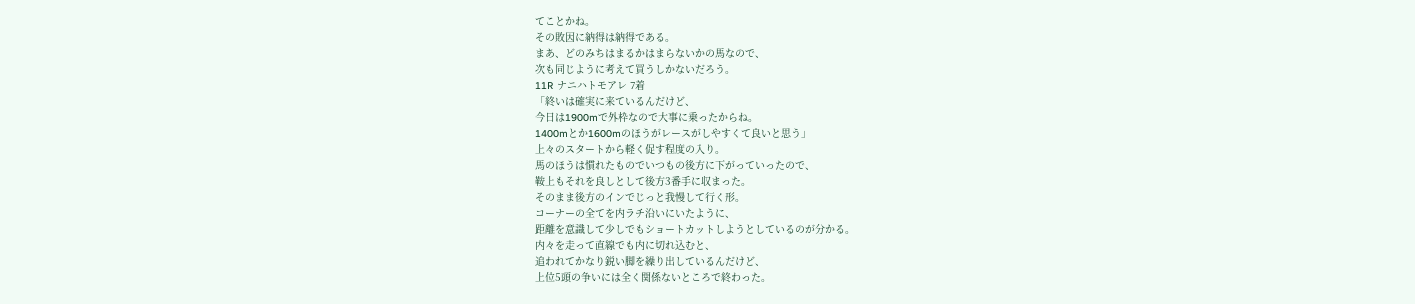てことかね。
その敗因に納得は納得である。
まあ、どのみちはまるかはまらないかの馬なので、
次も同じように考えて買うしかないだろう。
11R ナニハトモアレ 7着
「終いは確実に来ているんだけど、
今日は1900mで外枠なので大事に乗ったからね。
1400mとか1600mのほうがレースがしやすくて良いと思う」
上々のスタートから軽く促す程度の入り。
馬のほうは慣れたものでいつもの後方に下がっていったので、
鞍上もそれを良しとして後方3番手に収まった。
そのまま後方のインでじっと我慢して行く形。
コーナーの全てを内ラチ沿いにいたように、
距離を意識して少しでもショートカットしようとしているのが分かる。
内々を走って直線でも内に切れ込むと、
追われてかなり鋭い脚を繰り出しているんだけど、
上位5頭の争いには全く関係ないところで終わった。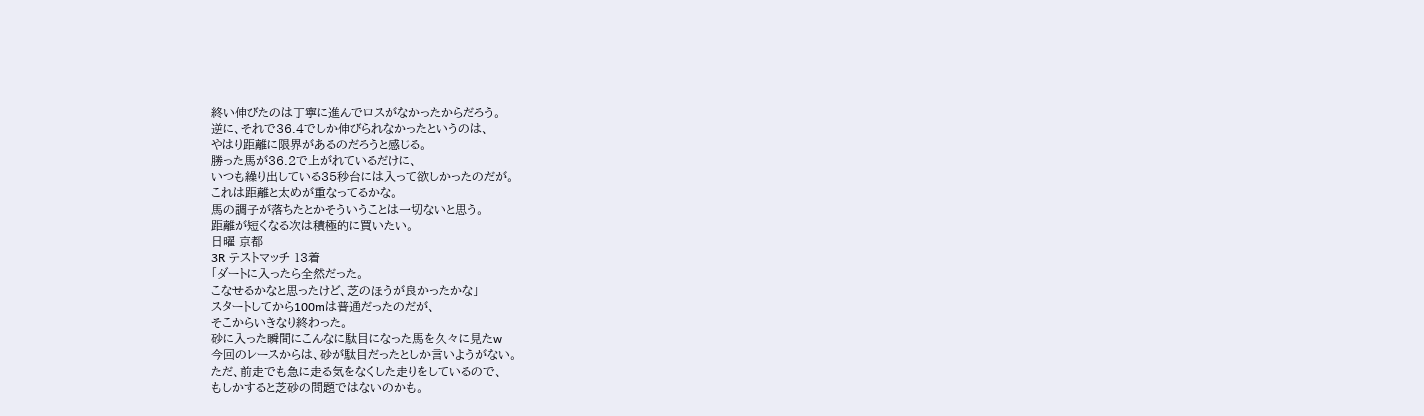終い伸びたのは丁寧に進んでロスがなかったからだろう。
逆に、それで36.4でしか伸びられなかったというのは、
やはり距離に限界があるのだろうと感じる。
勝った馬が36.2で上がれているだけに、
いつも繰り出している35秒台には入って欲しかったのだが。
これは距離と太めが重なってるかな。
馬の調子が落ちたとかそういうことは一切ないと思う。
距離が短くなる次は積極的に買いたい。
日曜 京都
3R テストマッチ 13着
「ダートに入ったら全然だった。
こなせるかなと思ったけど、芝のほうが良かったかな」
スタートしてから100mは普通だったのだが、
そこからいきなり終わった。
砂に入った瞬間にこんなに駄目になった馬を久々に見たw
今回のレースからは、砂が駄目だったとしか言いようがない。
ただ、前走でも急に走る気をなくした走りをしているので、
もしかすると芝砂の問題ではないのかも。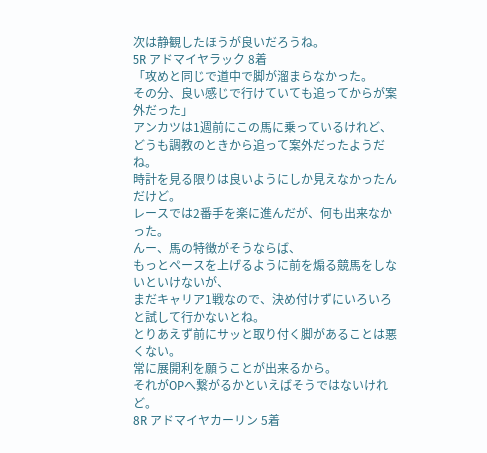次は静観したほうが良いだろうね。
5R アドマイヤラック 8着
「攻めと同じで道中で脚が溜まらなかった。
その分、良い感じで行けていても追ってからが案外だった」
アンカツは1週前にこの馬に乗っているけれど、
どうも調教のときから追って案外だったようだね。
時計を見る限りは良いようにしか見えなかったんだけど。
レースでは2番手を楽に進んだが、何も出来なかった。
んー、馬の特徴がそうならば、
もっとペースを上げるように前を煽る競馬をしないといけないが、
まだキャリア1戦なので、決め付けずにいろいろと試して行かないとね。
とりあえず前にサッと取り付く脚があることは悪くない。
常に展開利を願うことが出来るから。
それがOPへ繋がるかといえばそうではないけれど。
8R アドマイヤカーリン 5着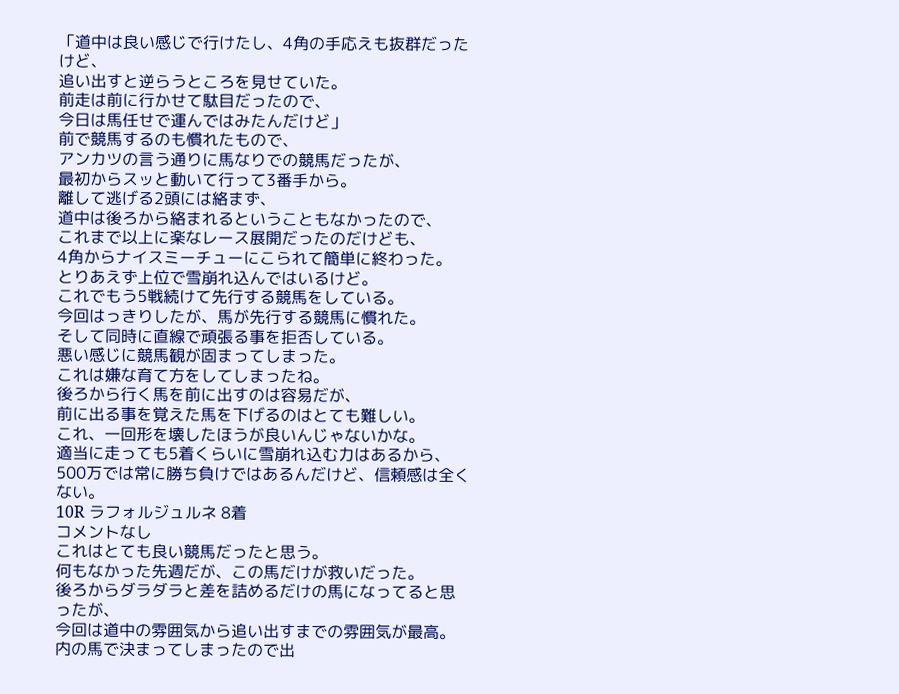「道中は良い感じで行けたし、4角の手応えも抜群だったけど、
追い出すと逆らうところを見せていた。
前走は前に行かせて駄目だったので、
今日は馬任せで運んではみたんだけど」
前で競馬するのも慣れたもので、
アンカツの言う通りに馬なりでの競馬だったが、
最初からスッと動いて行って3番手から。
離して逃げる2頭には絡まず、
道中は後ろから絡まれるということもなかったので、
これまで以上に楽なレース展開だったのだけども、
4角からナイスミーチューにこられて簡単に終わった。
とりあえず上位で雪崩れ込んではいるけど。
これでもう5戦続けて先行する競馬をしている。
今回はっきりしたが、馬が先行する競馬に慣れた。
そして同時に直線で頑張る事を拒否している。
悪い感じに競馬観が固まってしまった。
これは嫌な育て方をしてしまったね。
後ろから行く馬を前に出すのは容易だが、
前に出る事を覚えた馬を下げるのはとても難しい。
これ、一回形を壊したほうが良いんじゃないかな。
適当に走っても5着くらいに雪崩れ込む力はあるから、
500万では常に勝ち負けではあるんだけど、信頼感は全くない。
10R ラフォルジュルネ 8着
コメントなし
これはとても良い競馬だったと思う。
何もなかった先週だが、この馬だけが救いだった。
後ろからダラダラと差を詰めるだけの馬になってると思ったが、
今回は道中の雰囲気から追い出すまでの雰囲気が最高。
内の馬で決まってしまったので出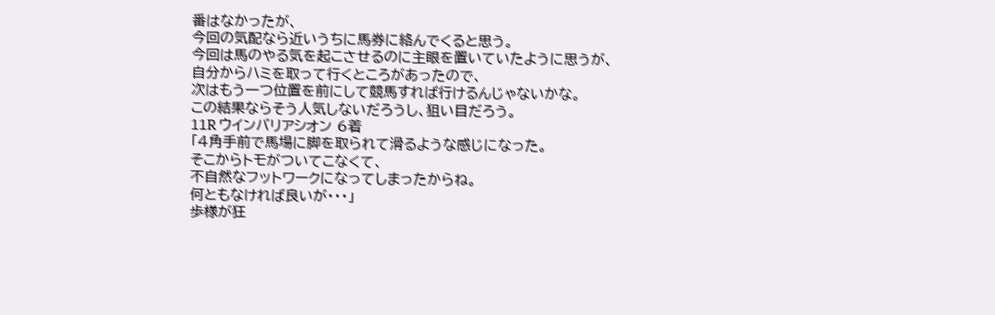番はなかったが、
今回の気配なら近いうちに馬券に絡んでくると思う。
今回は馬のやる気を起こさせるのに主眼を置いていたように思うが、
自分からハミを取って行くところがあったので、
次はもう一つ位置を前にして競馬すれば行けるんじゃないかな。
この結果ならそう人気しないだろうし、狙い目だろう。
11R ウインバリアシオン 6着
「4角手前で馬場に脚を取られて滑るような感じになった。
そこからトモがついてこなくて、
不自然なフットワークになってしまったからね。
何ともなければ良いが・・・」
歩様が狂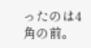ったのは4角の前。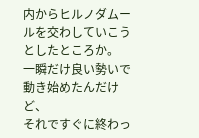内からヒルノダムールを交わしていこうとしたところか。
一瞬だけ良い勢いで動き始めたんだけど、
それですぐに終わっ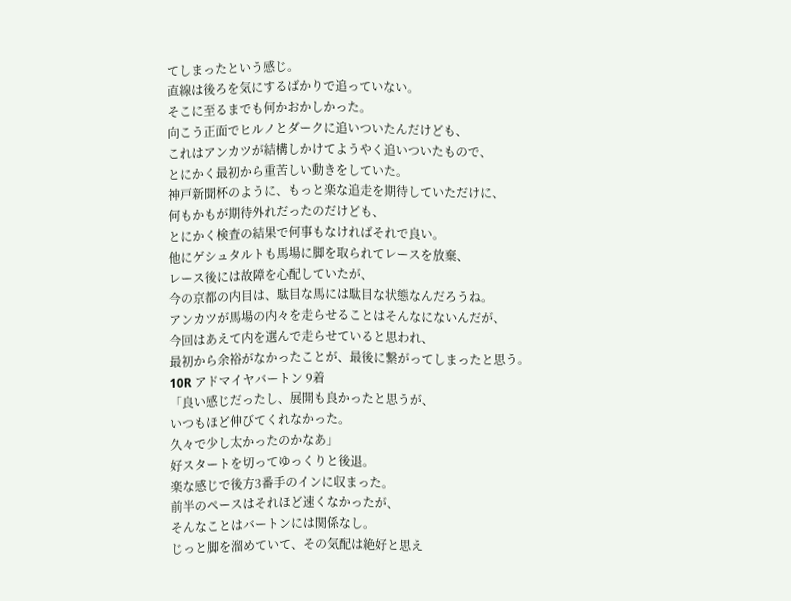てしまったという感じ。
直線は後ろを気にするばかりで追っていない。
そこに至るまでも何かおかしかった。
向こう正面でヒルノとダークに追いついたんだけども、
これはアンカツが結構しかけてようやく追いついたもので、
とにかく最初から重苦しい動きをしていた。
神戸新聞杯のように、もっと楽な追走を期待していただけに、
何もかもが期待外れだったのだけども、
とにかく検査の結果で何事もなければそれで良い。
他にゲシュタルトも馬場に脚を取られてレースを放棄、
レース後には故障を心配していたが、
今の京都の内目は、駄目な馬には駄目な状態なんだろうね。
アンカツが馬場の内々を走らせることはそんなにないんだが、
今回はあえて内を選んで走らせていると思われ、
最初から余裕がなかったことが、最後に繋がってしまったと思う。
10R アドマイヤバートン 9着
「良い感じだったし、展開も良かったと思うが、
いつもほど伸びてくれなかった。
久々で少し太かったのかなあ」
好スタートを切ってゆっくりと後退。
楽な感じで後方3番手のインに収まった。
前半のペースはそれほど速くなかったが、
そんなことはバートンには関係なし。
じっと脚を溜めていて、その気配は絶好と思え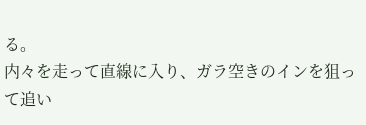る。
内々を走って直線に入り、ガラ空きのインを狙って追い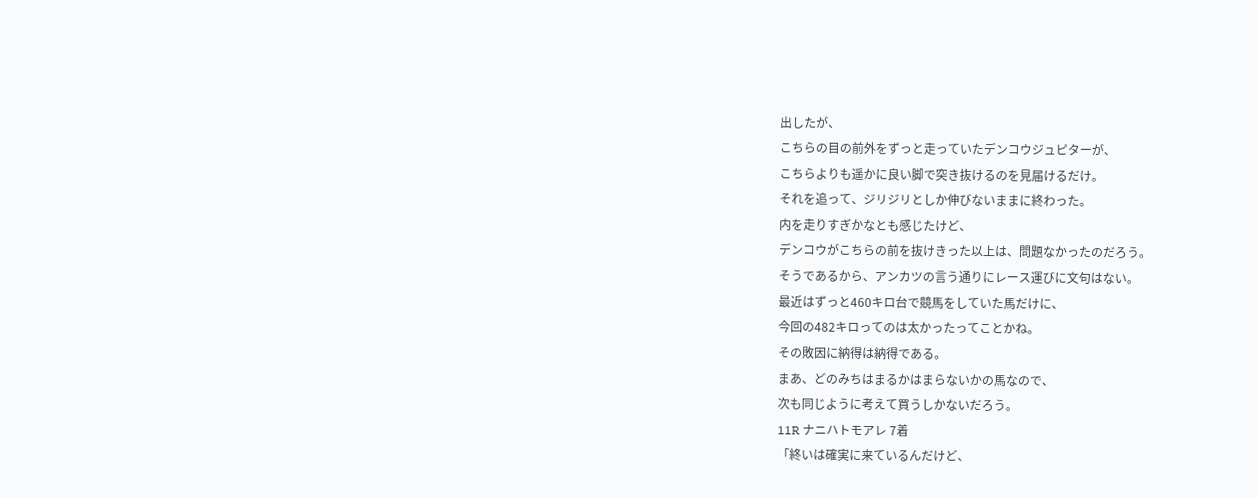出したが、
こちらの目の前外をずっと走っていたデンコウジュピターが、
こちらよりも遥かに良い脚で突き抜けるのを見届けるだけ。
それを追って、ジリジリとしか伸びないままに終わった。
内を走りすぎかなとも感じたけど、
デンコウがこちらの前を抜けきった以上は、問題なかったのだろう。
そうであるから、アンカツの言う通りにレース運びに文句はない。
最近はずっと460キロ台で競馬をしていた馬だけに、
今回の482キロってのは太かったってことかね。
その敗因に納得は納得である。
まあ、どのみちはまるかはまらないかの馬なので、
次も同じように考えて買うしかないだろう。
11R ナニハトモアレ 7着
「終いは確実に来ているんだけど、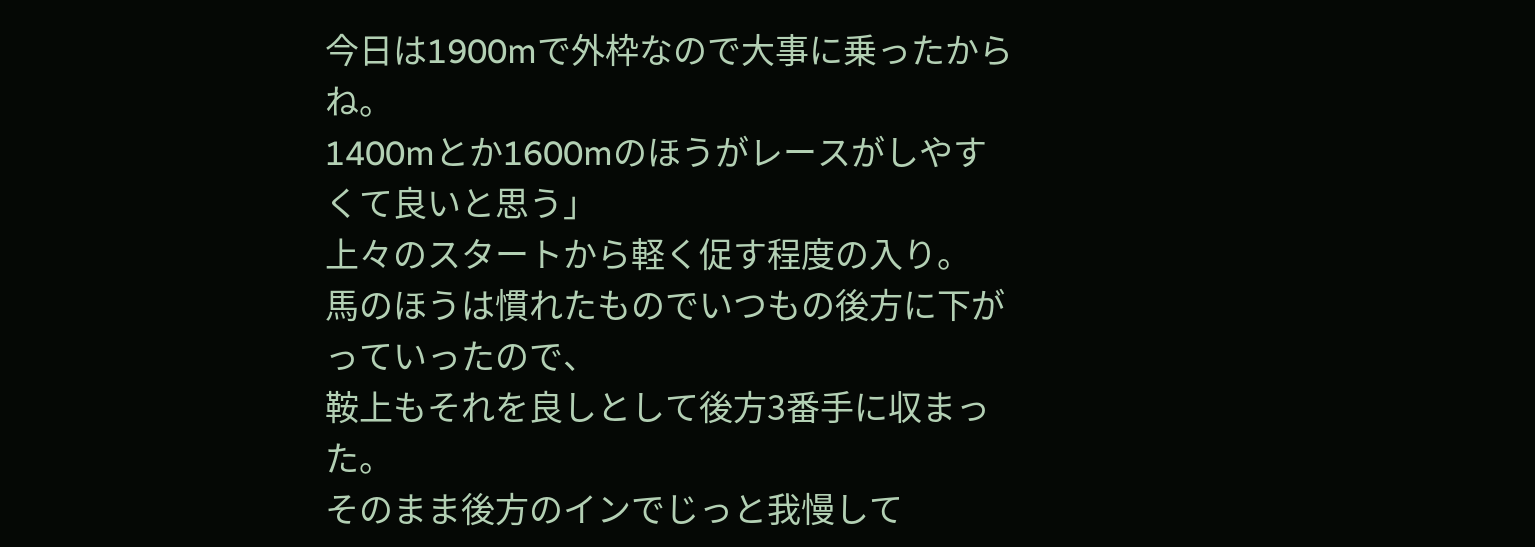今日は1900mで外枠なので大事に乗ったからね。
1400mとか1600mのほうがレースがしやすくて良いと思う」
上々のスタートから軽く促す程度の入り。
馬のほうは慣れたものでいつもの後方に下がっていったので、
鞍上もそれを良しとして後方3番手に収まった。
そのまま後方のインでじっと我慢して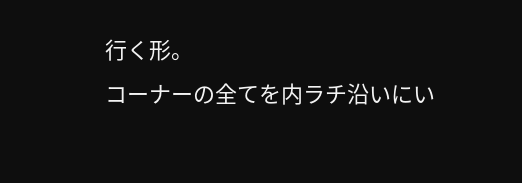行く形。
コーナーの全てを内ラチ沿いにい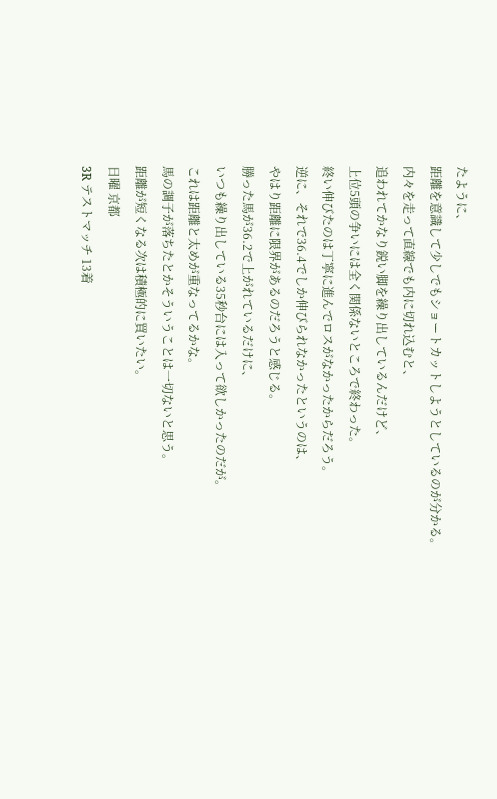たように、
距離を意識して少しでもショートカットしようとしているのが分かる。
内々を走って直線でも内に切れ込むと、
追われてかなり鋭い脚を繰り出しているんだけど、
上位5頭の争いには全く関係ないところで終わった。
終い伸びたのは丁寧に進んでロスがなかったからだろう。
逆に、それで36.4でしか伸びられなかったというのは、
やはり距離に限界があるのだろうと感じる。
勝った馬が36.2で上がれているだけに、
いつも繰り出している35秒台には入って欲しかったのだが。
これは距離と太めが重なってるかな。
馬の調子が落ちたとかそういうことは一切ないと思う。
距離が短くなる次は積極的に買いたい。
日曜 京都
3R テストマッチ 13着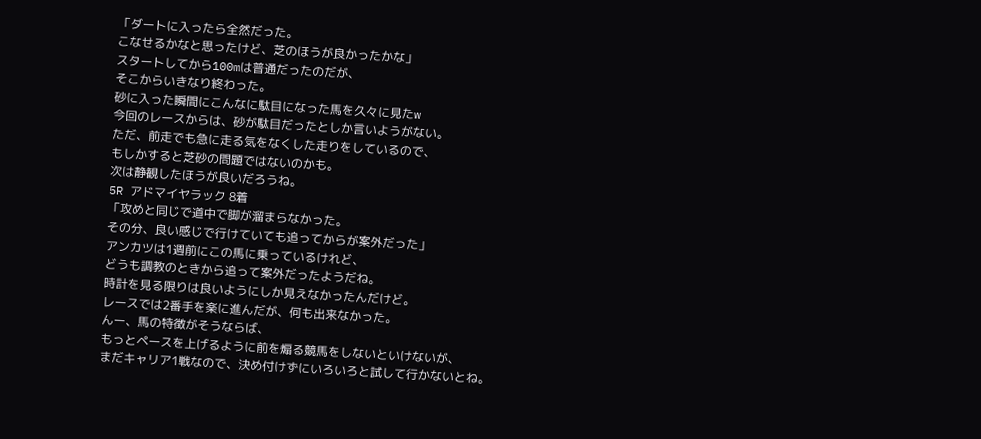「ダートに入ったら全然だった。
こなせるかなと思ったけど、芝のほうが良かったかな」
スタートしてから100mは普通だったのだが、
そこからいきなり終わった。
砂に入った瞬間にこんなに駄目になった馬を久々に見たw
今回のレースからは、砂が駄目だったとしか言いようがない。
ただ、前走でも急に走る気をなくした走りをしているので、
もしかすると芝砂の問題ではないのかも。
次は静観したほうが良いだろうね。
5R アドマイヤラック 8着
「攻めと同じで道中で脚が溜まらなかった。
その分、良い感じで行けていても追ってからが案外だった」
アンカツは1週前にこの馬に乗っているけれど、
どうも調教のときから追って案外だったようだね。
時計を見る限りは良いようにしか見えなかったんだけど。
レースでは2番手を楽に進んだが、何も出来なかった。
んー、馬の特徴がそうならば、
もっとペースを上げるように前を煽る競馬をしないといけないが、
まだキャリア1戦なので、決め付けずにいろいろと試して行かないとね。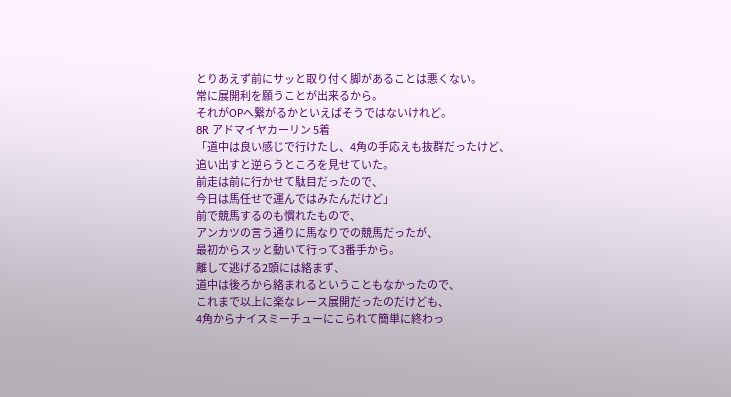とりあえず前にサッと取り付く脚があることは悪くない。
常に展開利を願うことが出来るから。
それがOPへ繋がるかといえばそうではないけれど。
8R アドマイヤカーリン 5着
「道中は良い感じで行けたし、4角の手応えも抜群だったけど、
追い出すと逆らうところを見せていた。
前走は前に行かせて駄目だったので、
今日は馬任せで運んではみたんだけど」
前で競馬するのも慣れたもので、
アンカツの言う通りに馬なりでの競馬だったが、
最初からスッと動いて行って3番手から。
離して逃げる2頭には絡まず、
道中は後ろから絡まれるということもなかったので、
これまで以上に楽なレース展開だったのだけども、
4角からナイスミーチューにこられて簡単に終わっ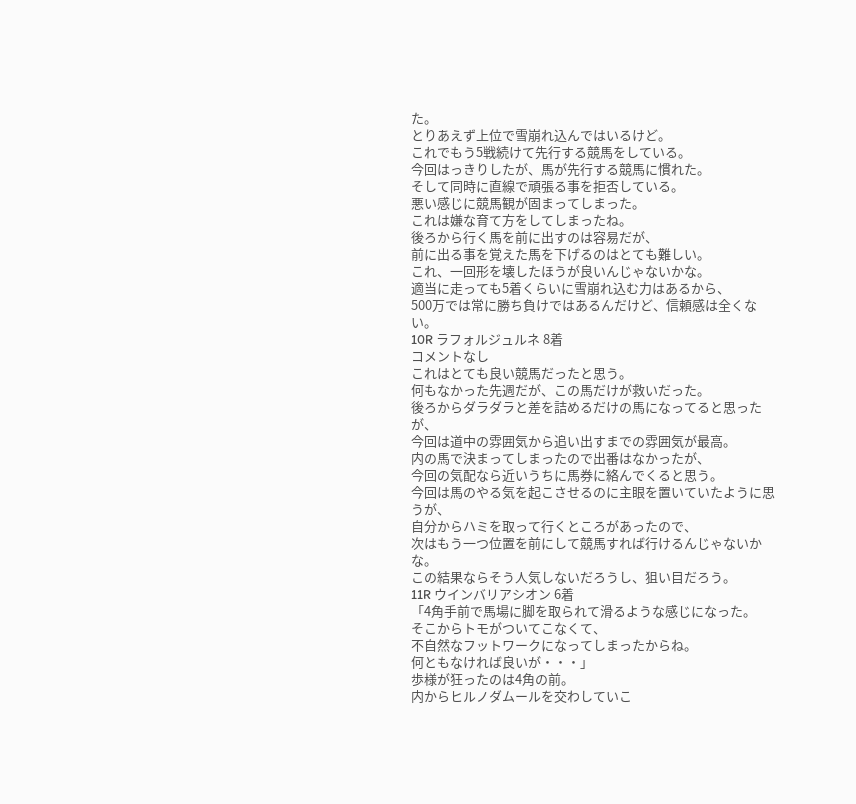た。
とりあえず上位で雪崩れ込んではいるけど。
これでもう5戦続けて先行する競馬をしている。
今回はっきりしたが、馬が先行する競馬に慣れた。
そして同時に直線で頑張る事を拒否している。
悪い感じに競馬観が固まってしまった。
これは嫌な育て方をしてしまったね。
後ろから行く馬を前に出すのは容易だが、
前に出る事を覚えた馬を下げるのはとても難しい。
これ、一回形を壊したほうが良いんじゃないかな。
適当に走っても5着くらいに雪崩れ込む力はあるから、
500万では常に勝ち負けではあるんだけど、信頼感は全くない。
10R ラフォルジュルネ 8着
コメントなし
これはとても良い競馬だったと思う。
何もなかった先週だが、この馬だけが救いだった。
後ろからダラダラと差を詰めるだけの馬になってると思ったが、
今回は道中の雰囲気から追い出すまでの雰囲気が最高。
内の馬で決まってしまったので出番はなかったが、
今回の気配なら近いうちに馬券に絡んでくると思う。
今回は馬のやる気を起こさせるのに主眼を置いていたように思うが、
自分からハミを取って行くところがあったので、
次はもう一つ位置を前にして競馬すれば行けるんじゃないかな。
この結果ならそう人気しないだろうし、狙い目だろう。
11R ウインバリアシオン 6着
「4角手前で馬場に脚を取られて滑るような感じになった。
そこからトモがついてこなくて、
不自然なフットワークになってしまったからね。
何ともなければ良いが・・・」
歩様が狂ったのは4角の前。
内からヒルノダムールを交わしていこ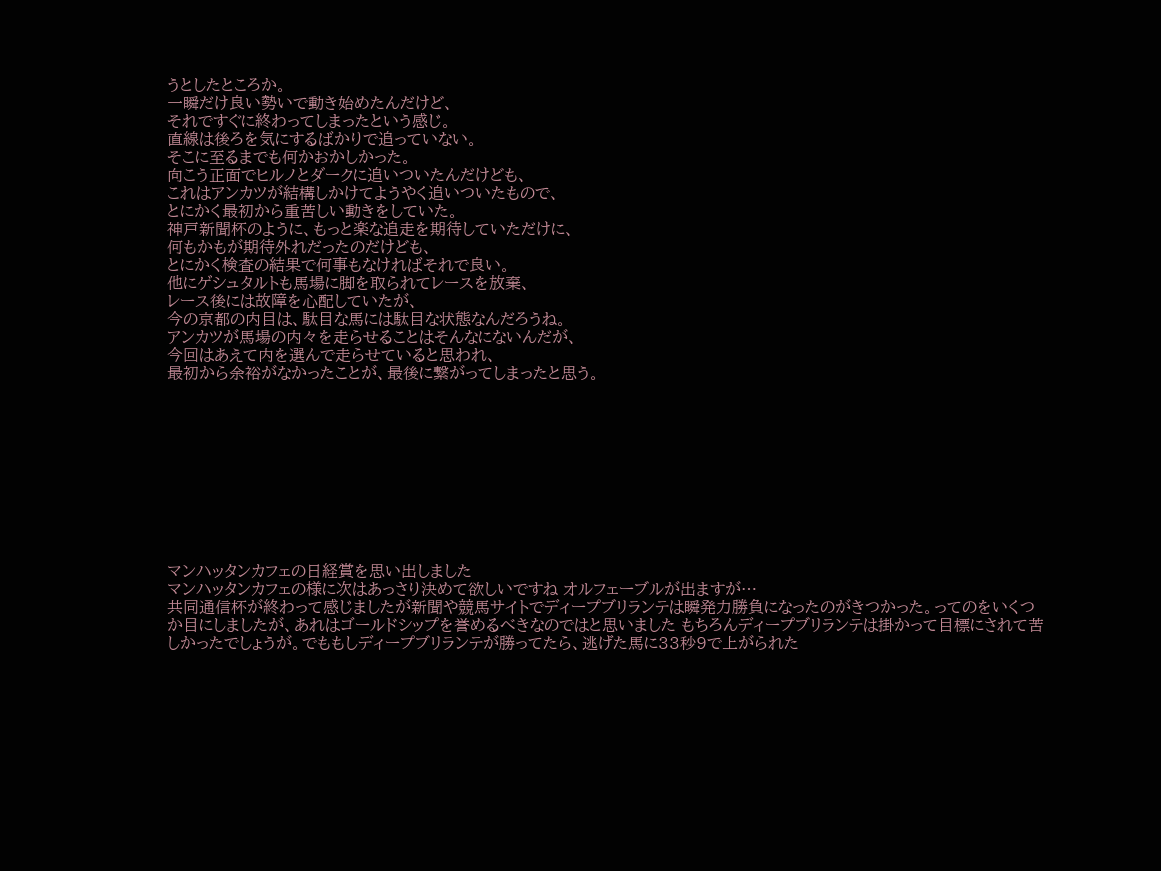うとしたところか。
一瞬だけ良い勢いで動き始めたんだけど、
それですぐに終わってしまったという感じ。
直線は後ろを気にするばかりで追っていない。
そこに至るまでも何かおかしかった。
向こう正面でヒルノとダークに追いついたんだけども、
これはアンカツが結構しかけてようやく追いついたもので、
とにかく最初から重苦しい動きをしていた。
神戸新聞杯のように、もっと楽な追走を期待していただけに、
何もかもが期待外れだったのだけども、
とにかく検査の結果で何事もなければそれで良い。
他にゲシュタルトも馬場に脚を取られてレースを放棄、
レース後には故障を心配していたが、
今の京都の内目は、駄目な馬には駄目な状態なんだろうね。
アンカツが馬場の内々を走らせることはそんなにないんだが、
今回はあえて内を選んで走らせていると思われ、
最初から余裕がなかったことが、最後に繋がってしまったと思う。










マンハッタンカフェの日経賞を思い出しました
マンハッタンカフェの様に次はあっさり決めて欲しいですね オルフェーブルが出ますが…
共同通信杯が終わって感じましたが新聞や競馬サイトでディープブリランテは瞬発力勝負になったのがきつかった。ってのをいくつか目にしましたが、あれはゴールドシップを誉めるべきなのではと思いました もちろんディープブリランテは掛かって目標にされて苦しかったでしょうが。でももしディープブリランテが勝ってたら、逃げた馬に33秒9で上がられた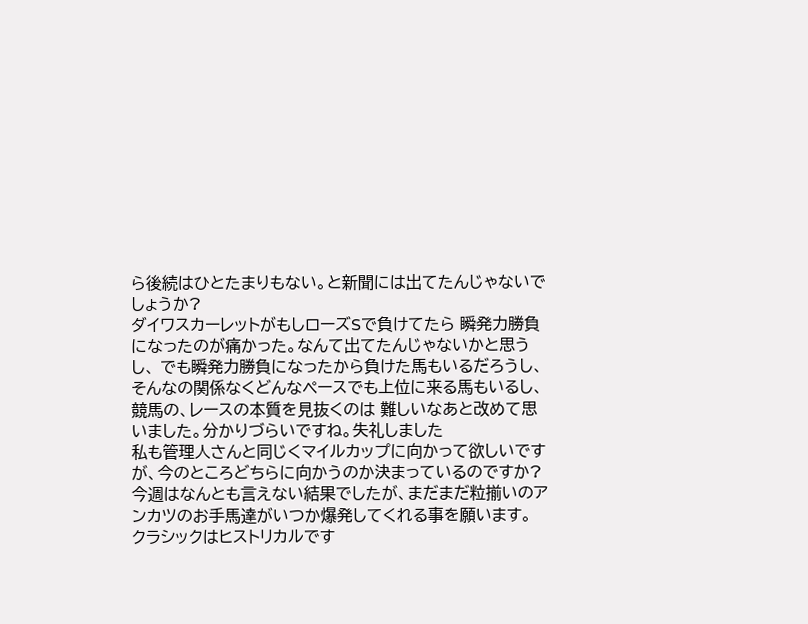ら後続はひとたまりもない。と新聞には出てたんじゃないでしょうか?
ダイワスカーレットがもしローズSで負けてたら 瞬発力勝負になったのが痛かった。なんて出てたんじゃないかと思うし、 でも瞬発力勝負になったから負けた馬もいるだろうし、そんなの関係なくどんなペースでも上位に来る馬もいるし、競馬の、レースの本質を見抜くのは 難しいなあと改めて思いました。分かりづらいですね。失礼しました
私も管理人さんと同じくマイルカップに向かって欲しいですが、今のところどちらに向かうのか決まっているのですか?
今週はなんとも言えない結果でしたが、まだまだ粒揃いのアンカツのお手馬達がいつか爆発してくれる事を願います。
クラシックはヒストリカルです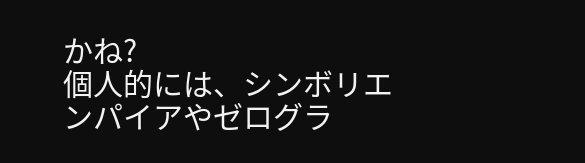かね?
個人的には、シンボリエンパイアやゼログラ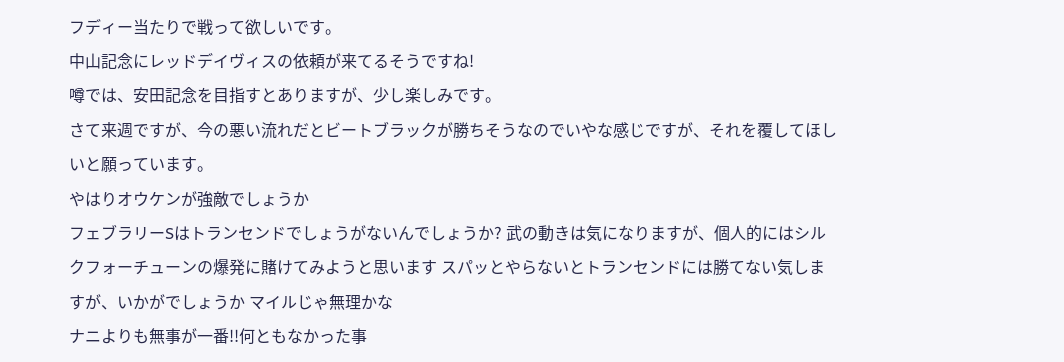フディー当たりで戦って欲しいです。
中山記念にレッドデイヴィスの依頼が来てるそうですね!
噂では、安田記念を目指すとありますが、少し楽しみです。
さて来週ですが、今の悪い流れだとビートブラックが勝ちそうなのでいやな感じですが、それを覆してほしいと願っています。
やはりオウケンが強敵でしょうか
フェブラリーSはトランセンドでしょうがないんでしょうか? 武の動きは気になりますが、個人的にはシルクフォーチューンの爆発に賭けてみようと思います スパッとやらないとトランセンドには勝てない気しますが、いかがでしょうか マイルじゃ無理かな
ナニよりも無事が一番!!何ともなかった事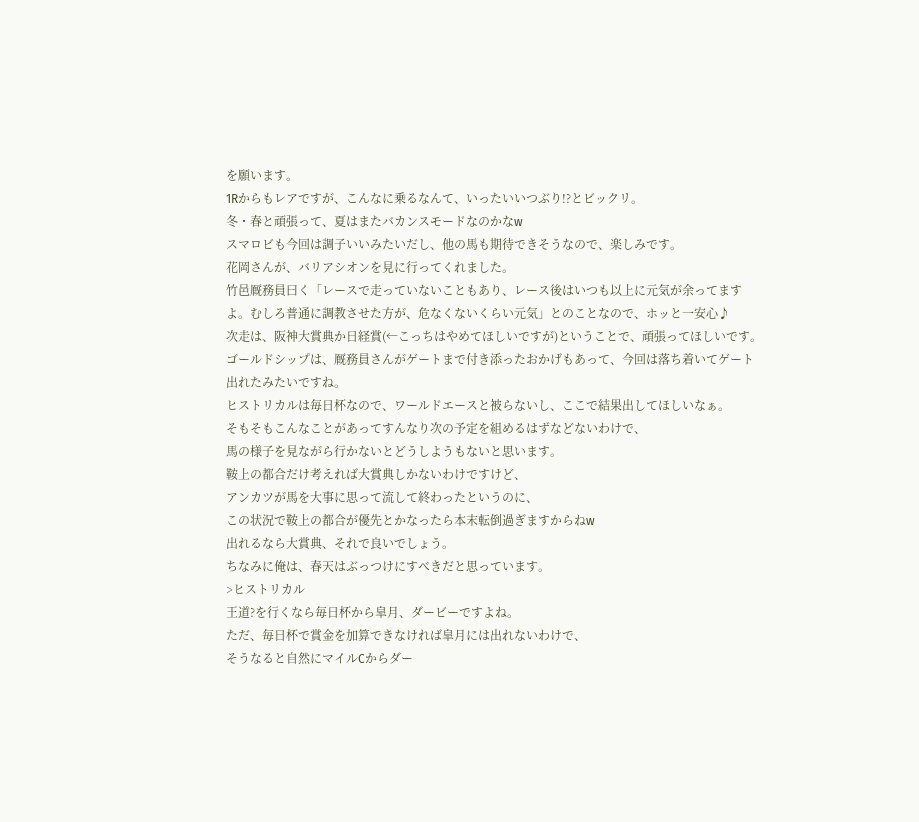を願います。
1Rからもレアですが、こんなに乗るなんて、いったいいつぶり!?とビックリ。
冬・春と頑張って、夏はまたバカンスモードなのかなw
スマロビも今回は調子いいみたいだし、他の馬も期待できそうなので、楽しみです。
花岡さんが、バリアシオンを見に行ってくれました。
竹邑厩務員曰く「レースで走っていないこともあり、レース後はいつも以上に元気が余ってますよ。むしろ普通に調教させた方が、危なくないくらい元気」とのことなので、ホッと一安心♪
次走は、阪神大賞典か日経賞(←こっちはやめてほしいですが)ということで、頑張ってほしいです。
ゴールドシップは、厩務員さんがゲートまで付き添ったおかげもあって、今回は落ち着いてゲート出れたみたいですね。
ヒストリカルは毎日杯なので、ワールドエースと被らないし、ここで結果出してほしいなぁ。
そもそもこんなことがあってすんなり次の予定を組めるはずなどないわけで、
馬の様子を見ながら行かないとどうしようもないと思います。
鞍上の都合だけ考えれば大賞典しかないわけですけど、
アンカツが馬を大事に思って流して終わったというのに、
この状況で鞍上の都合が優先とかなったら本末転倒過ぎますからねw
出れるなら大賞典、それで良いでしょう。
ちなみに俺は、春天はぶっつけにすべきだと思っています。
>ヒストリカル
王道?を行くなら毎日杯から皐月、ダービーですよね。
ただ、毎日杯で賞金を加算できなければ皐月には出れないわけで、
そうなると自然にマイルCからダー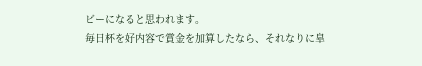ビーになると思われます。
毎日杯を好内容で賞金を加算したなら、それなりに皐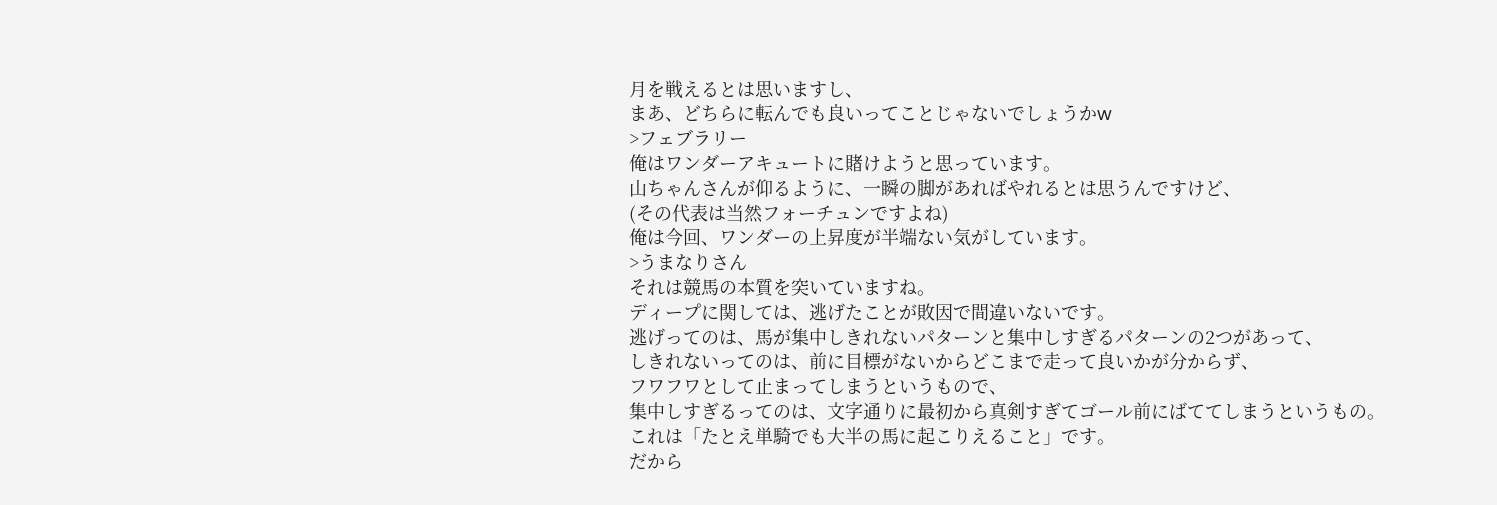月を戦えるとは思いますし、
まあ、どちらに転んでも良いってことじゃないでしょうかw
>フェブラリー
俺はワンダーアキュートに賭けようと思っています。
山ちゃんさんが仰るように、一瞬の脚があればやれるとは思うんですけど、
(その代表は当然フォーチュンですよね)
俺は今回、ワンダーの上昇度が半端ない気がしています。
>うまなりさん
それは競馬の本質を突いていますね。
ディープに関しては、逃げたことが敗因で間違いないです。
逃げってのは、馬が集中しきれないパターンと集中しすぎるパターンの2つがあって、
しきれないってのは、前に目標がないからどこまで走って良いかが分からず、
フワフワとして止まってしまうというもので、
集中しすぎるってのは、文字通りに最初から真剣すぎてゴール前にばててしまうというもの。
これは「たとえ単騎でも大半の馬に起こりえること」です。
だから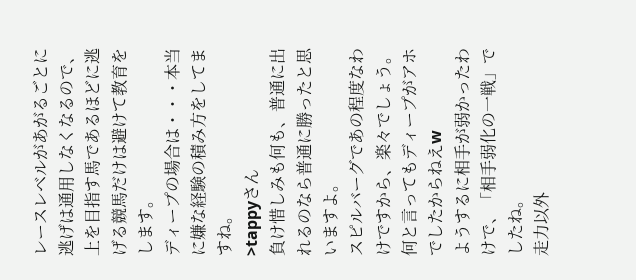レースレベルがあがるごとに逃げは通用しなくなるので、
上を目指す馬であるほどに逃げる競馬だけは避けて教育をします。
ディープの場合は・・・本当に嫌な経験の積み方をしてますね。
>tappyさん
負け惜しみも何も、普通に出れるのなら普通に勝ったと思いますよ。
スピルバーグであの程度なわけですから、楽々でしょう。
何と言ってもディープがアホでしたからねえw
ようするに相手が弱かったわけで、「相手弱化の一戦」でしたね。
走力以外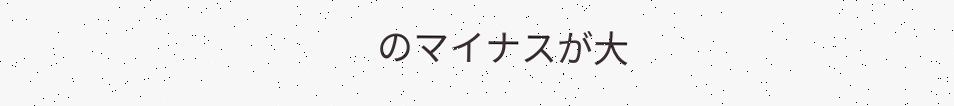のマイナスが大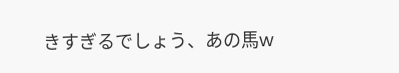きすぎるでしょう、あの馬w